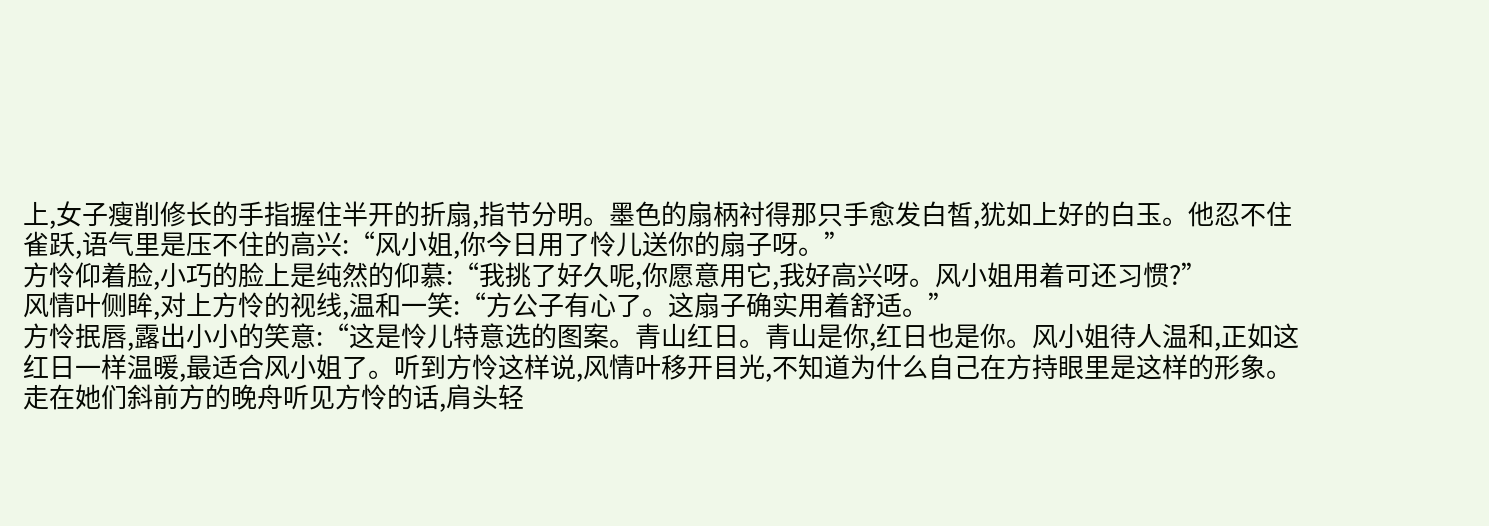上,女子瘦削修长的手指握住半开的折扇,指节分明。墨色的扇柄衬得那只手愈发白皙,犹如上好的白玉。他忍不住雀跃,语气里是压不住的高兴:“风小姐,你今日用了怜儿送你的扇子呀。”
方怜仰着脸,小巧的脸上是纯然的仰慕:“我挑了好久呢,你愿意用它,我好高兴呀。风小姐用着可还习惯?”
风情叶侧眸,对上方怜的视线,温和一笑:“方公子有心了。这扇子确实用着舒适。”
方怜抿唇,露出小小的笑意:“这是怜儿特意选的图案。青山红日。青山是你,红日也是你。风小姐待人温和,正如这红日一样温暖,最适合风小姐了。听到方怜这样说,风情叶移开目光,不知道为什么自己在方持眼里是这样的形象。
走在她们斜前方的晚舟听见方怜的话,肩头轻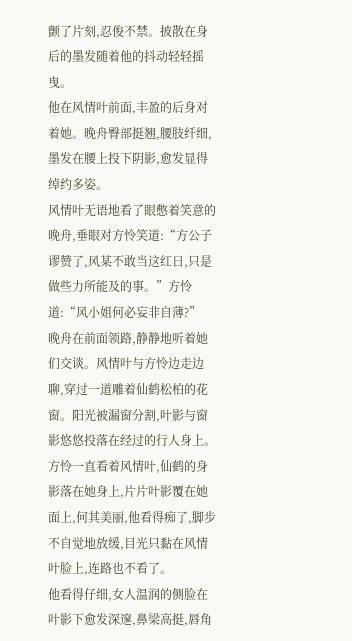颤了片刻,忍俊不禁。披散在身后的墨发随着他的抖动轻轻摇曳。
他在风情叶前面,丰盈的后身对着她。晚舟臀部挺翘,腰肢纤细,墨发在腰上投下阴影,愈发显得绰约多姿。
风情叶无语地看了眼憋着笑意的晚舟,垂眼对方怜笑道:“方公子谬赞了,风某不敢当这红日,只是做些力所能及的事。”方怜道:“风小姐何必妄非自薄?”
晚舟在前面领路,静静地听着她们交谈。风情叶与方怜边走边聊,穿过一道雕着仙鹤松柏的花窗。阳光被漏窗分割,叶影与窗影悠悠投落在经过的行人身上。
方怜一直看着风情叶,仙鹤的身影落在她身上,片片叶影覆在她面上,何其美丽,他看得痴了,脚步不自觉地放缓,目光只黏在风情叶脸上,连路也不看了。
他看得仔细,女人温润的侧脸在叶影下愈发深邃,鼻梁高挺,唇角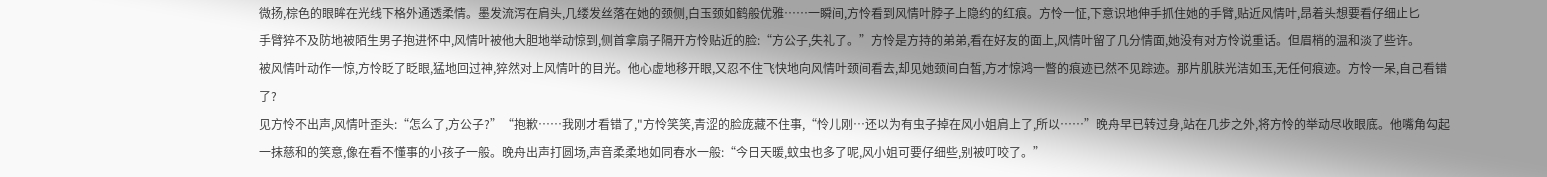微扬,棕色的眼眸在光线下格外通透柔情。墨发流泻在肩头,几缕发丝落在她的颈侧,白玉颈如鹤般优雅……一瞬间,方怜看到风情叶脖子上隐约的红痕。方怜一怔,下意识地伸手抓住她的手臂,贴近风情叶,昂着头想要看仔细止匕
手臂猝不及防地被陌生男子抱进怀中,风情叶被他大胆地举动惊到,侧首拿扇子隔开方怜贴近的脸:“方公子,失礼了。”方怜是方持的弟弟,看在好友的面上,风情叶留了几分情面,她没有对方怜说重话。但眉梢的温和淡了些许。
被风情叶动作一惊,方怜眨了眨眼,猛地回过神,猝然对上风情叶的目光。他心虚地移开眼,又忍不住飞快地向风情叶颈间看去,却见她颈间白皙,方才惊鸿一瞥的痕迹已然不见踪迹。那片肌肤光洁如玉,无任何痕迹。方怜一呆,自己看错了?
见方怜不出声,风情叶歪头:“怎么了,方公子?”“抱歉……我刚才看错了,"方怜笑笑,青涩的脸庞藏不住事,“怜儿刚…还以为有虫子掉在风小姐肩上了,所以……”晚舟早已转过身,站在几步之外,将方怜的举动尽收眼底。他嘴角勾起一抹慈和的笑意,像在看不懂事的小孩子一般。晚舟出声打圆场,声音柔柔地如同春水一般:“今日天暖,蚊虫也多了呢,风小姐可要仔细些,别被叮咬了。”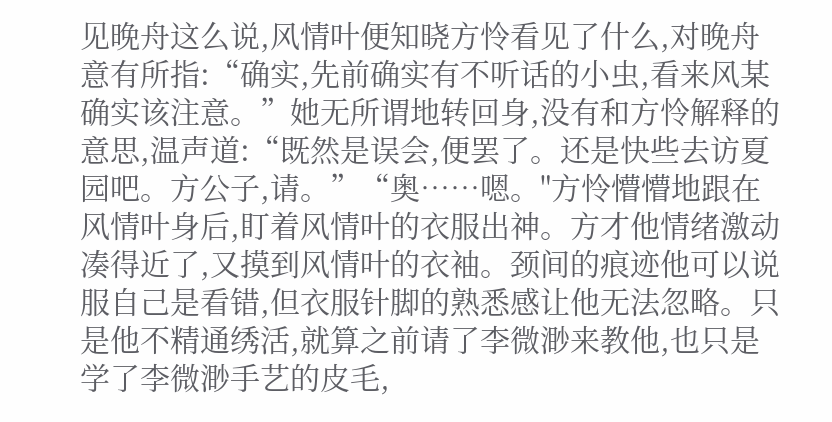见晚舟这么说,风情叶便知晓方怜看见了什么,对晚舟意有所指:“确实,先前确实有不听话的小虫,看来风某确实该注意。”她无所谓地转回身,没有和方怜解释的意思,温声道:“既然是误会,便罢了。还是快些去访夏园吧。方公子,请。”“奥……嗯。"方怜懵懵地跟在风情叶身后,盯着风情叶的衣服出神。方才他情绪激动凑得近了,又摸到风情叶的衣袖。颈间的痕迹他可以说服自己是看错,但衣服针脚的熟悉感让他无法忽略。只是他不精通绣活,就算之前请了李微渺来教他,也只是学了李微渺手艺的皮毛,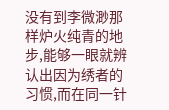没有到李微渺那样炉火纯青的地步,能够一眼就辨认出因为绣者的习惯,而在同一针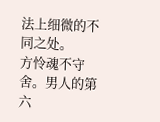法上细微的不同之处。
方怜魂不守舍。男人的第六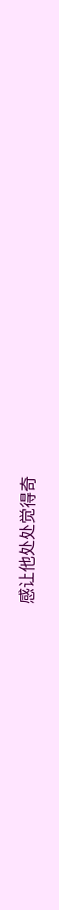感让他处处觉得奇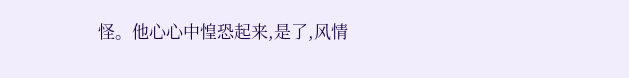怪。他心心中惶恐起来,是了,风情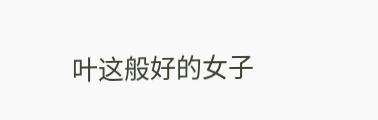叶这般好的女子